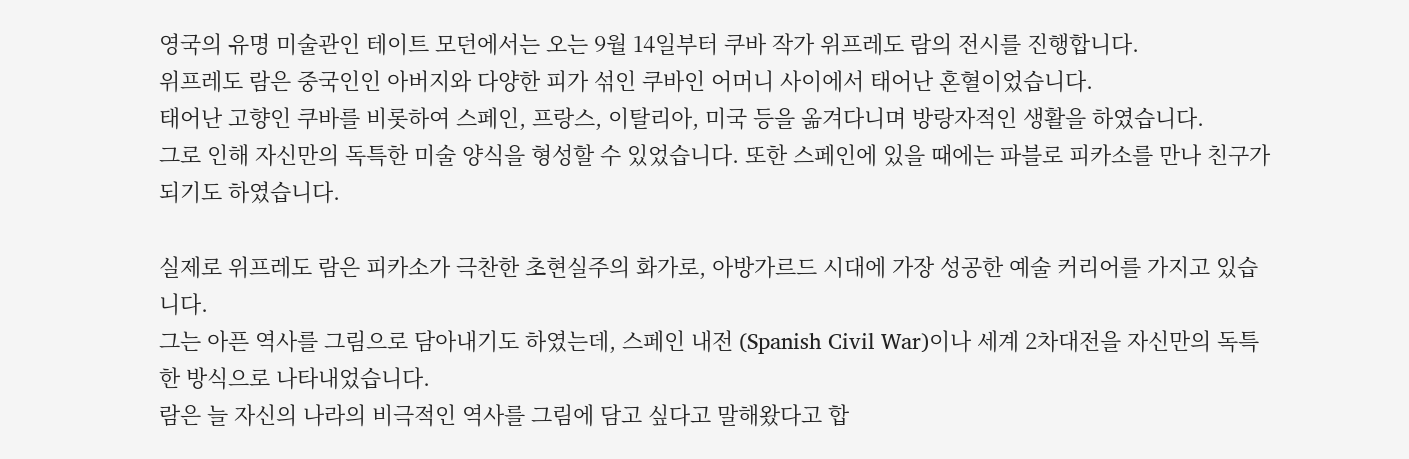영국의 유명 미술관인 테이트 모던에서는 오는 9월 14일부터 쿠바 작가 위프레도 람의 전시를 진행합니다.
위프레도 람은 중국인인 아버지와 다양한 피가 섞인 쿠바인 어머니 사이에서 태어난 혼혈이었습니다.
태어난 고향인 쿠바를 비롯하여 스페인, 프랑스, 이탈리아, 미국 등을 옮겨다니며 방랑자적인 생활을 하였습니다.
그로 인해 자신만의 독특한 미술 양식을 형성할 수 있었습니다. 또한 스페인에 있을 때에는 파블로 피카소를 만나 친구가 되기도 하였습니다.

실제로 위프레도 람은 피카소가 극찬한 초현실주의 화가로, 아방가르드 시대에 가장 성공한 예술 커리어를 가지고 있습니다.
그는 아픈 역사를 그림으로 담아내기도 하였는데, 스페인 내전 (Spanish Civil War)이나 세계 2차대전을 자신만의 독특한 방식으로 나타내었습니다.
람은 늘 자신의 나라의 비극적인 역사를 그림에 담고 싶다고 말해왔다고 합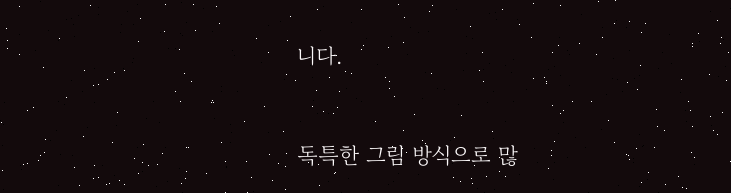니다.


독특한 그림 방식으로 많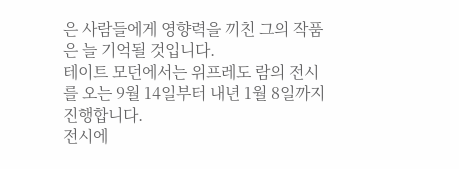은 사람들에게 영향력을 끼친 그의 작품은 늘 기억될 것입니다.
테이트 모던에서는 위프레도 람의 전시를 오는 9월 14일부터 내년 1월 8일까지 진행합니다.
전시에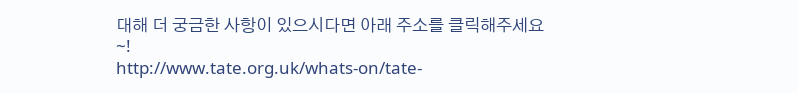대해 더 궁금한 사항이 있으시다면 아래 주소를 클릭해주세요~!
http://www.tate.org.uk/whats-on/tate-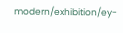modern/exhibition/ey-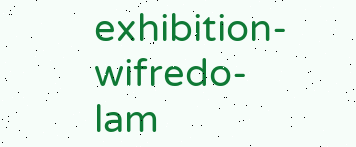exhibition-wifredo-lam